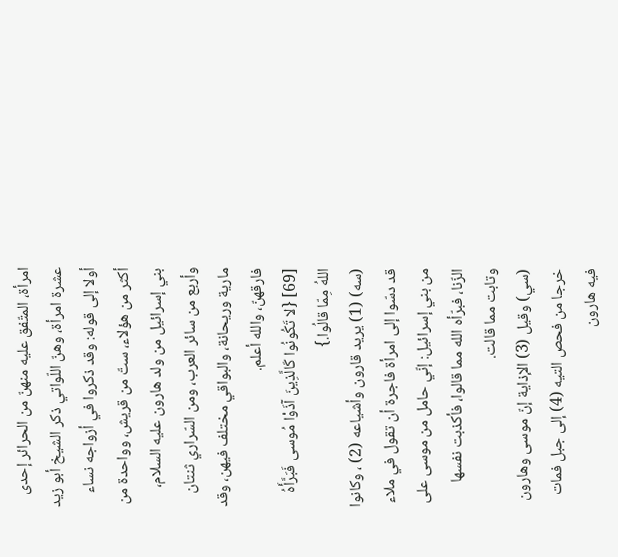امرأة، المتّفق عليه منهنّ من الحرائر إحدى عشرة امرأة، وهنّ اللّواتي ذكر الشيخ أبو زيد أولا إلى قوله: وقد ذكروا في أزواجه نساء أكثر من هؤلاء، ستّ من قريش، وواحدة من بني إسرائيل من ولد هارون عليه السلام، وأربع من سائر العرب، ومن السّراري ثنتان مارية وريحانة، والبواقي مختلف فيهن، وقد فارقهنّ، والله أعلم.
[69] {لا تَكُونُوا كَالَّذِينَ آذَوْا مُوسى فَبَرَّأَهُ اللهُ مِمّا قالُوا.}
(سه) (1) يريد قارون وأشياعه (2) ، وكانوا قد دسّوا إلى امرأة فاجرة أن تقول في ملاء من بني إسرائيل: إنّي حامل من موسى على الزّنا، فبرّأه الله مما قالوا، فأكذبت نفسها وتابت مما قالت.
(سي) وقيل (3) الإذاية إنّ موسى وهارون خرجا من فحص التيه (4) إلى جبل فمات فيه هارون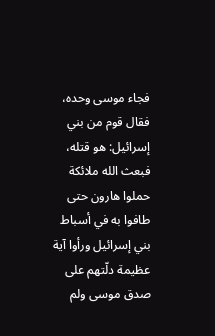فجاء موسى وحده، فقال قوم من بني إسرائيل: هو قتله، فبعث الله ملائكة حملوا هارون حتى طافوا به في أسباط بني إسرائيل ورأوا آية عظيمة دلّتهم على صدق موسى ولم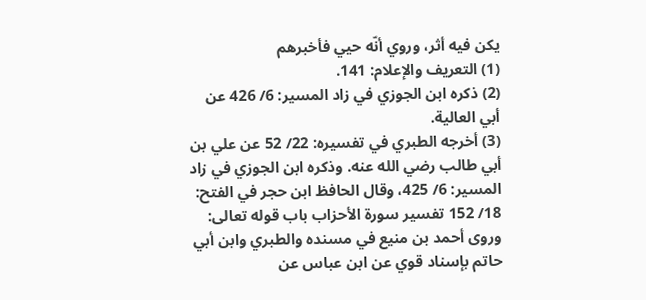يكن فيه أثر، وروي أنّه حيي فأخبرهم
(1) التعريف والإعلام: 141.
(2) ذكره ابن الجوزي في زاد المسير: 6/ 426 عن أبي العالية.
(3) أخرجه الطبري في تفسيره: 22/ 52 عن علي بن أبي طالب رضي الله عنه. وذكره ابن الجوزي في زاد المسير: 6/ 425، وقال الحافظ ابن حجر في الفتح: 18/ 152 تفسير سورة الأحزاب باب قوله تعالى: وروى أحمد بن منيع في مسنده والطبري وابن أبي حاتم بإسناد قوي عن ابن عباس عن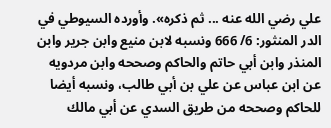علي رضي الله عنه ... ثم ذكره». وأورده السيوطي في الدر المنثور: 6/ 666 ونسبه لابن منيع وابن جرير وابن المنذر وابن أبي حاتم والحاكم وصححه وابن مردويه عن ابن عباس عن علي بن أبي طالب، ونسبه أيضا للحاكم وصححه من طريق السدي عن أبي مالك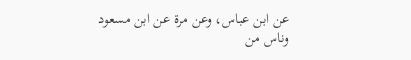عن ابن عباس، وعن مرة عن ابن مسعود وناس من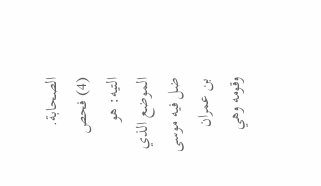الصحابة.
(4) فحص التيه: هو الموضع الذي ضل فيه موسى بن عمران وقومه وهي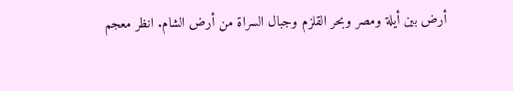أرض بين أيلة ومصر وبحر القلزم وجبال السراة من أرض الشام. انظر معجم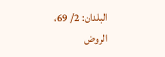البلدان: 2/ 69، الروض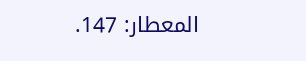المعطار: 147.